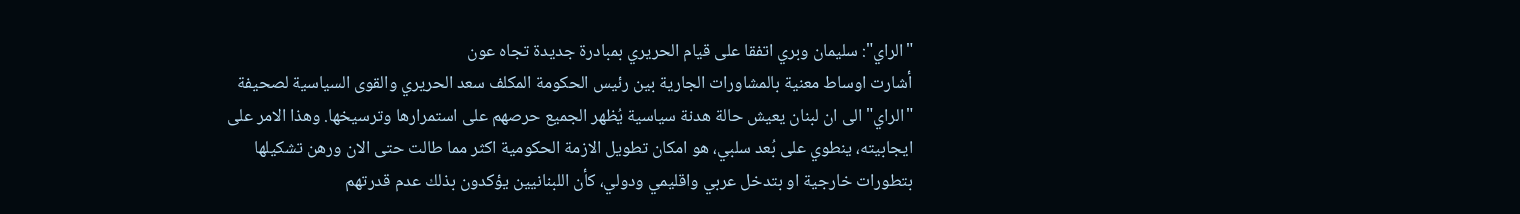"الراي": سليمان وبري اتفقا على قيام الحريري بمبادرة جديدة تجاه عون
أشارت اوساط معنية بالمشاورات الجارية بين رئيس الحكومة المكلف سعد الحريري والقوى السياسية لصحيفة "الراي" الى ان لبنان يعيش حالة هدنة سياسية يُظهر الجميع حرصهم على استمرارها وترسيخها. وهذا الامر على ايجابيته، ينطوي على بُعد سلبي، هو امكان تطويل الازمة الحكومية اكثر مما طالت حتى الان ورهن تشكيلها بتطورات خارجية او بتدخل عربي واقليمي ودولي، كأن اللبنانيين يؤكدون بذلك عدم قدرتهم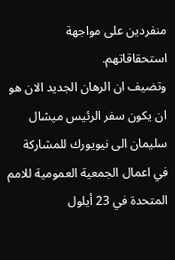منفردين على مواجهة استحقاقاتهم.
وتضيف ان الرهان الجديد الان هو ان يكون سفر الرئيس ميشال سليمان الى نيويورك للمشاركة في اعمال الجمعية العمومية للامم المتحدة في 23 أيلول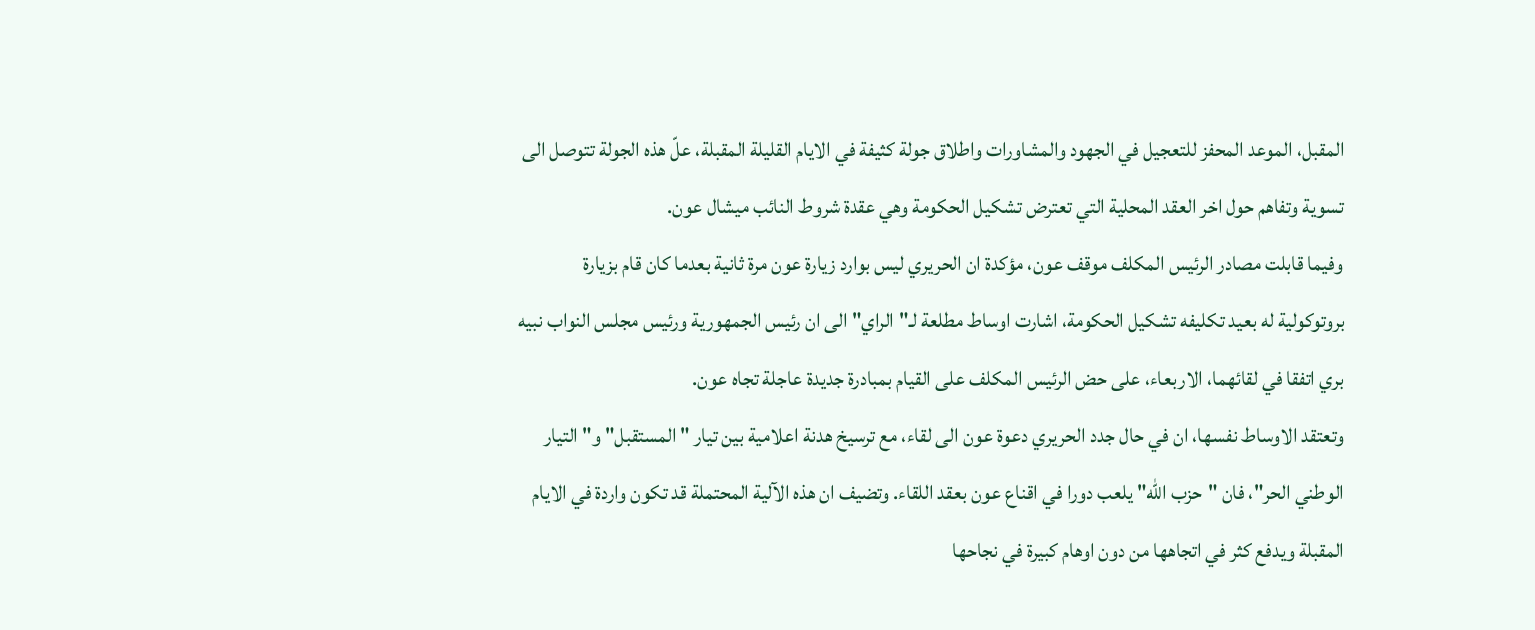المقبل، الموعد المحفز للتعجيل في الجهود والمشاورات واطلاق جولة كثيفة في الايام القليلة المقبلة، علّ هذه الجولة تتوصل الى تسوية وتفاهم حول اخر العقد المحلية التي تعترض تشكيل الحكومة وهي عقدة شروط النائب ميشال عون.
وفيما قابلت مصادر الرئيس المكلف موقف عون، مؤكدة ان الحريري ليس بوارد زيارة عون مرة ثانية بعدما كان قام بزيارة بروتوكولية له بعيد تكليفه تشكيل الحكومة، اشارت اوساط مطلعة لـ"الراي" الى ان رئيس الجمهورية ورئيس مجلس النواب نبيه بري اتفقا في لقائهما، الاربعاء، على حض الرئيس المكلف على القيام بمبادرة جديدة عاجلة تجاه عون.
وتعتقد الاوساط نفسها، ان في حال جدد الحريري دعوة عون الى لقاء، مع ترسيخ هدنة اعلامية بين تيار "المستقبل" و"التيار الوطني الحر"، فان "حزب الله" يلعب دورا في اقناع عون بعقد اللقاء. وتضيف ان هذه الآلية المحتملة قد تكون واردة في الايام المقبلة ويدفع كثر في اتجاهها من دون اوهام كبيرة في نجاحها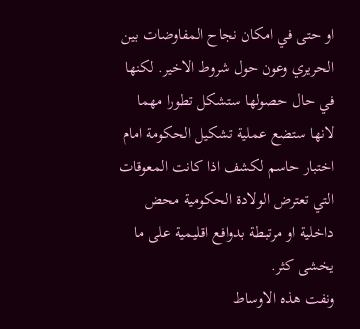او حتى في امكان نجاح المفاوضات بين الحريري وعون حول شروط الاخير. لكنها في حال حصولها ستشكل تطورا مهما لانها ستضع عملية تشكيل الحكومة امام اختبار حاسم لكشف اذا كانت المعوقات التي تعترض الولادة الحكومية محض داخلية او مرتبطة بدوافع اقليمية على ما يخشى كثر.
ونفت هذه الاوساط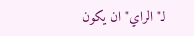لـ"الراي" ان يكون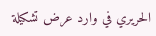الحريري في وارد عرض تشكيلة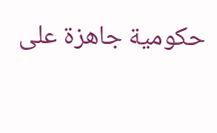حكومية جاهزة على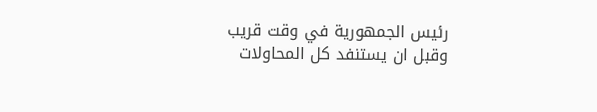رئيس الجمهورية في وقت قريب وقبل ان يستنفد كل المحاولات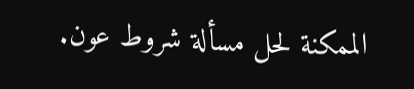الممكنة لحل مسألة شروط عون.